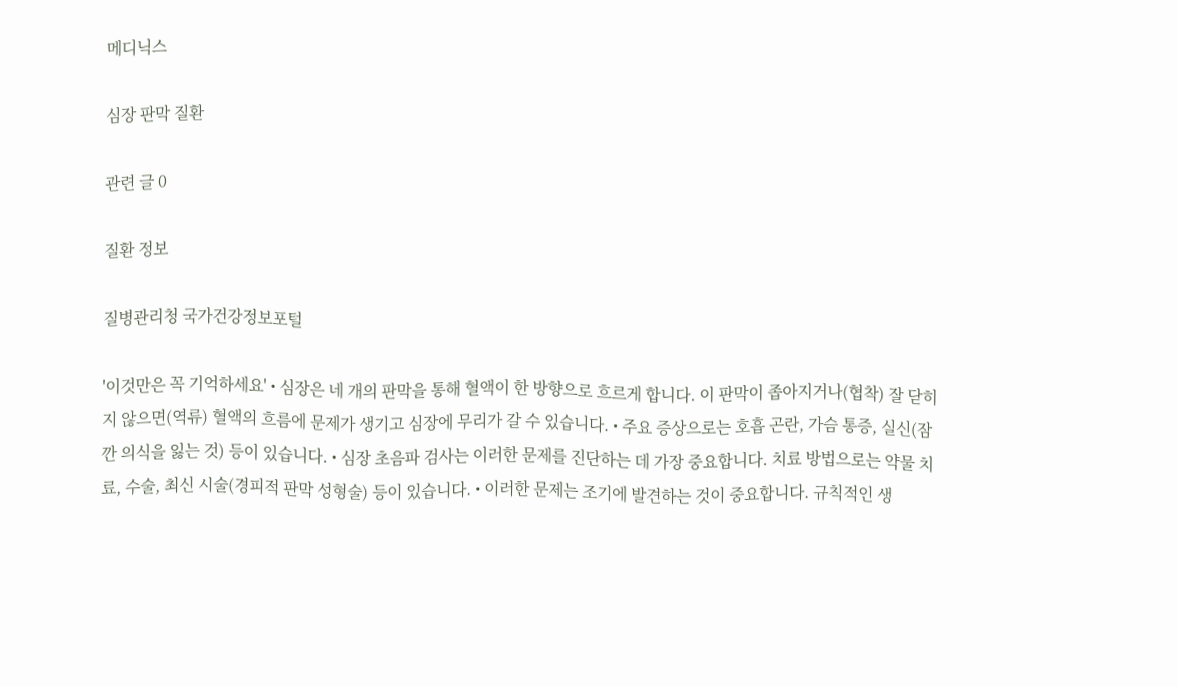메디닉스

심장 판막 질환

관련 글 0

질환 정보

질병관리청 국가건강정보포털

'이것만은 꼭 기억하세요' • 심장은 네 개의 판막을 통해 혈액이 한 방향으로 흐르게 합니다. 이 판막이 좁아지거나(협착) 잘 닫히지 않으면(역류) 혈액의 흐름에 문제가 생기고 심장에 무리가 갈 수 있습니다. • 주요 증상으로는 호흡 곤란, 가슴 통증, 실신(잠깐 의식을 잃는 것) 등이 있습니다. • 심장 초음파 검사는 이러한 문제를 진단하는 데 가장 중요합니다. 치료 방법으로는 약물 치료, 수술, 최신 시술(경피적 판막 성형술) 등이 있습니다. • 이러한 문제는 조기에 발견하는 것이 중요합니다. 규칙적인 생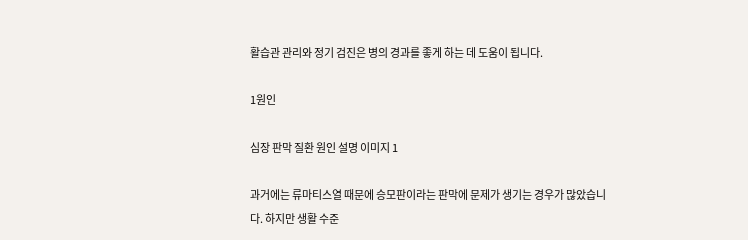활습관 관리와 정기 검진은 병의 경과를 좋게 하는 데 도움이 됩니다.

1원인

심장 판막 질환 원인 설명 이미지 1

과거에는 류마티스열 때문에 승모판이라는 판막에 문제가 생기는 경우가 많았습니다. 하지만 생활 수준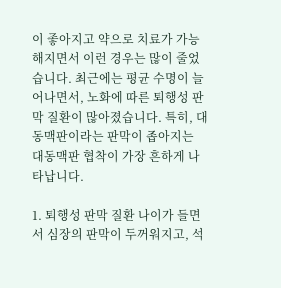이 좋아지고 약으로 치료가 가능해지면서 이런 경우는 많이 줄었습니다. 최근에는 평균 수명이 늘어나면서, 노화에 따른 퇴행성 판막 질환이 많아졌습니다. 특히, 대동맥판이라는 판막이 좁아지는 대동맥판 협착이 가장 흔하게 나타납니다.

1. 퇴행성 판막 질환 나이가 들면서 심장의 판막이 두꺼워지고, 석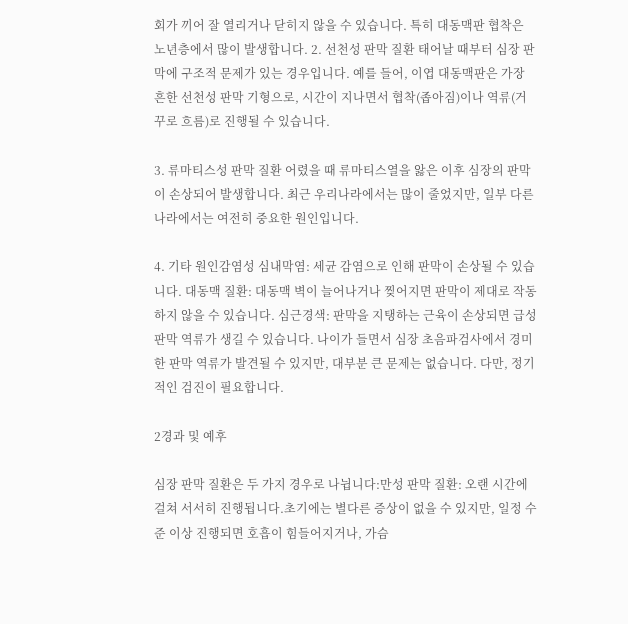회가 끼어 잘 열리거나 닫히지 않을 수 있습니다. 특히 대동맥판 협착은 노년층에서 많이 발생합니다. 2. 선천성 판막 질환 태어날 때부터 심장 판막에 구조적 문제가 있는 경우입니다. 예를 들어, 이엽 대동맥판은 가장 흔한 선천성 판막 기형으로, 시간이 지나면서 협착(좁아짐)이나 역류(거꾸로 흐름)로 진행될 수 있습니다.

3. 류마티스성 판막 질환 어렸을 때 류마티스열을 앓은 이후 심장의 판막이 손상되어 발생합니다. 최근 우리나라에서는 많이 줄었지만, 일부 다른 나라에서는 여전히 중요한 원인입니다.

4. 기타 원인감염성 심내막염: 세균 감염으로 인해 판막이 손상될 수 있습니다. 대동맥 질환: 대동맥 벽이 늘어나거나 찢어지면 판막이 제대로 작동하지 않을 수 있습니다. 심근경색: 판막을 지탱하는 근육이 손상되면 급성 판막 역류가 생길 수 있습니다. 나이가 들면서 심장 초음파검사에서 경미한 판막 역류가 발견될 수 있지만, 대부분 큰 문제는 없습니다. 다만, 정기적인 검진이 필요합니다.

2경과 및 예후

심장 판막 질환은 두 가지 경우로 나뉩니다:만성 판막 질환: 오랜 시간에 걸쳐 서서히 진행됩니다.초기에는 별다른 증상이 없을 수 있지만, 일정 수준 이상 진행되면 호흡이 힘들어지거나, 가슴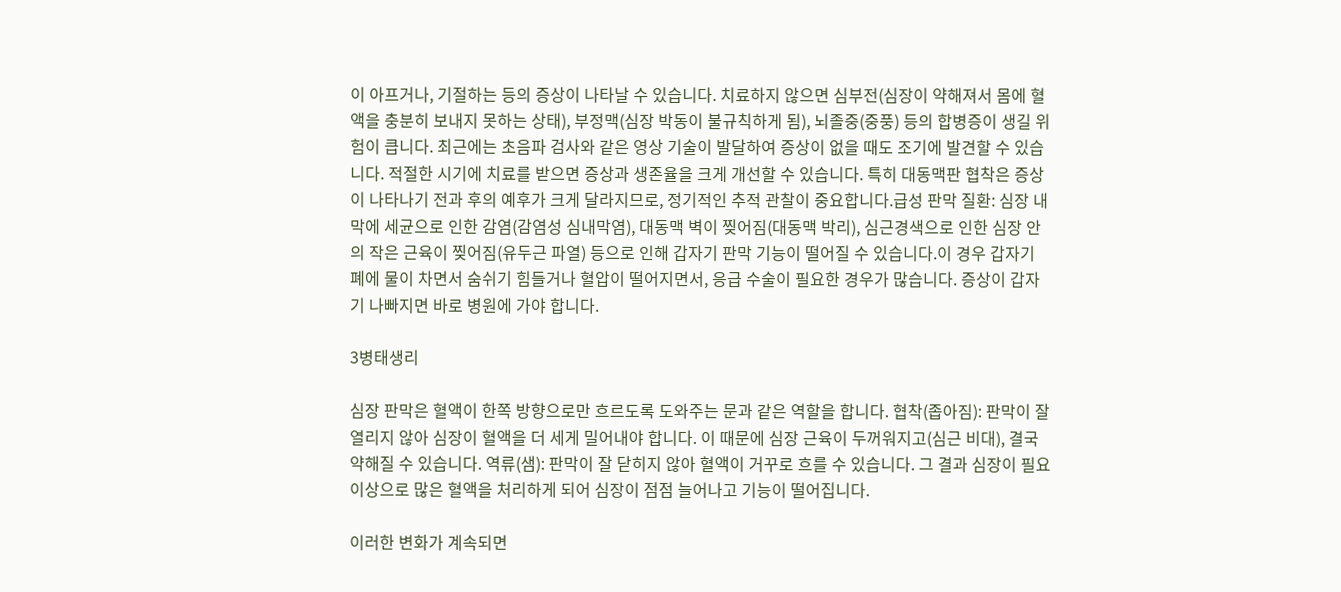이 아프거나, 기절하는 등의 증상이 나타날 수 있습니다. 치료하지 않으면 심부전(심장이 약해져서 몸에 혈액을 충분히 보내지 못하는 상태), 부정맥(심장 박동이 불규칙하게 됨), 뇌졸중(중풍) 등의 합병증이 생길 위험이 큽니다. 최근에는 초음파 검사와 같은 영상 기술이 발달하여 증상이 없을 때도 조기에 발견할 수 있습니다. 적절한 시기에 치료를 받으면 증상과 생존율을 크게 개선할 수 있습니다. 특히 대동맥판 협착은 증상이 나타나기 전과 후의 예후가 크게 달라지므로, 정기적인 추적 관찰이 중요합니다.급성 판막 질환: 심장 내막에 세균으로 인한 감염(감염성 심내막염), 대동맥 벽이 찢어짐(대동맥 박리), 심근경색으로 인한 심장 안의 작은 근육이 찢어짐(유두근 파열) 등으로 인해 갑자기 판막 기능이 떨어질 수 있습니다.이 경우 갑자기 폐에 물이 차면서 숨쉬기 힘들거나 혈압이 떨어지면서, 응급 수술이 필요한 경우가 많습니다. 증상이 갑자기 나빠지면 바로 병원에 가야 합니다.

3병태생리

심장 판막은 혈액이 한쪽 방향으로만 흐르도록 도와주는 문과 같은 역할을 합니다. 협착(좁아짐): 판막이 잘 열리지 않아 심장이 혈액을 더 세게 밀어내야 합니다. 이 때문에 심장 근육이 두꺼워지고(심근 비대), 결국 약해질 수 있습니다. 역류(샘): 판막이 잘 닫히지 않아 혈액이 거꾸로 흐를 수 있습니다. 그 결과 심장이 필요 이상으로 많은 혈액을 처리하게 되어 심장이 점점 늘어나고 기능이 떨어집니다.

이러한 변화가 계속되면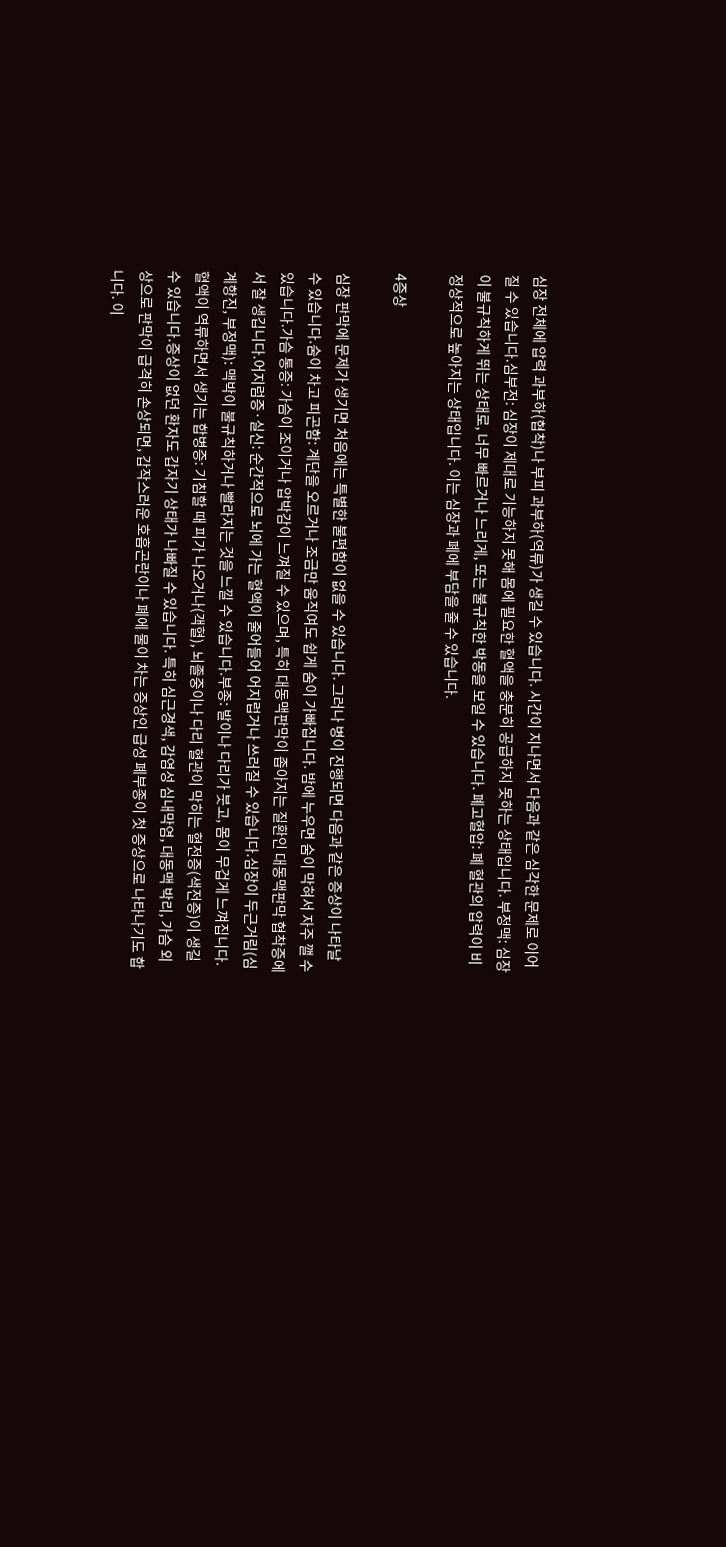심장 전체에 압력 과부하(협착)나 부피 과부하(역류)가 생길 수 있습니다. 시간이 지나면서 다음과 같은 심각한 문제로 이어질 수 있습니다.심부전: 심장이 제대로 기능하지 못해 몸에 필요한 혈액을 충분히 공급하지 못하는 상태입니다. 부정맥: 심장이 불규칙하게 뛰는 상태로, 너무 빠르거나 느리게, 또는 불규칙한 박동을 보일 수 있습니다. 폐고혈압: 폐 혈관의 압력이 비정상적으로 높아지는 상태입니다. 이는 심장과 폐에 부담을 줄 수 있습니다.

4증상

심장 판막에 문제가 생기면 처음에는 특별한 불편함이 없을 수 있습니다. 그러나 병이 진행되면 다음과 같은 증상이 나타날 수 있습니다.숨이 차고 피곤함: 계단을 오르거나 조금만 움직여도 쉽게 숨이 가빠집니다. 밤에 누우면 숨이 막혀서 자주 깰 수 있습니다.가슴 통증: 가슴이 조이거나 압박감이 느껴질 수 있으며, 특히 대동맥판막이 좁아지는 질환인 대동맥판막 협착증에서 잘 생깁니다.어지럼증·실신: 순간적으로 뇌에 가는 혈액이 줄어들어 어지럽거나 쓰러질 수 있습니다.심장이 두근거림(심계항진, 부정맥): 맥박이 불규칙하거나 빨라지는 것을 느낄 수 있습니다.부종: 발이나 다리가 붓고, 몸이 무겁게 느껴집니다.혈액이 역류하면서 생기는 합병증: 기침할 때 피가 나오거나(객혈), 뇌졸중이나 다리 혈관이 막히는 혈전증(색전증)이 생길 수 있습니다.증상이 없던 환자도 갑자기 상태가 나빠질 수 있습니다. 특히 심근경색, 감염성 심내막염, 대동맥 박리, 가슴 외상으로 판막이 급격히 손상되면, 갑작스러운 호흡곤란이나 폐에 물이 차는 증상인 급성 폐부종이 첫 증상으로 나타나기도 합니다. 이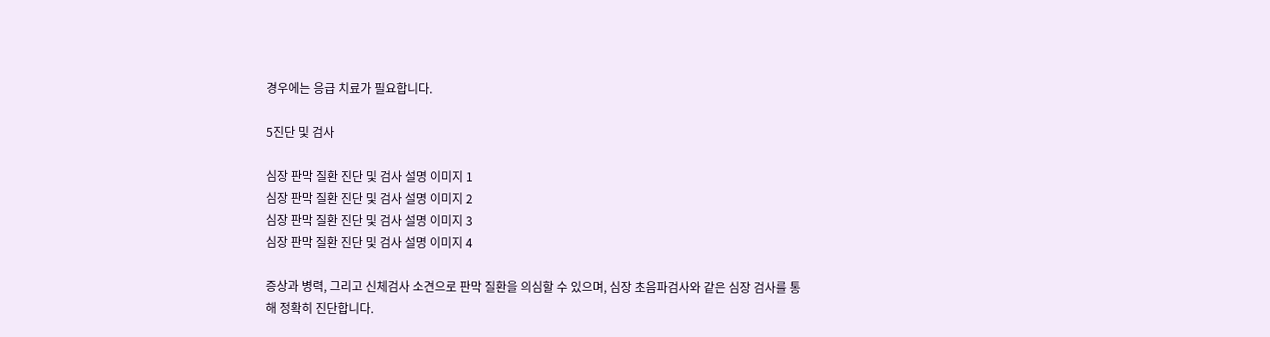경우에는 응급 치료가 필요합니다.

5진단 및 검사

심장 판막 질환 진단 및 검사 설명 이미지 1
심장 판막 질환 진단 및 검사 설명 이미지 2
심장 판막 질환 진단 및 검사 설명 이미지 3
심장 판막 질환 진단 및 검사 설명 이미지 4

증상과 병력, 그리고 신체검사 소견으로 판막 질환을 의심할 수 있으며, 심장 초음파검사와 같은 심장 검사를 통해 정확히 진단합니다.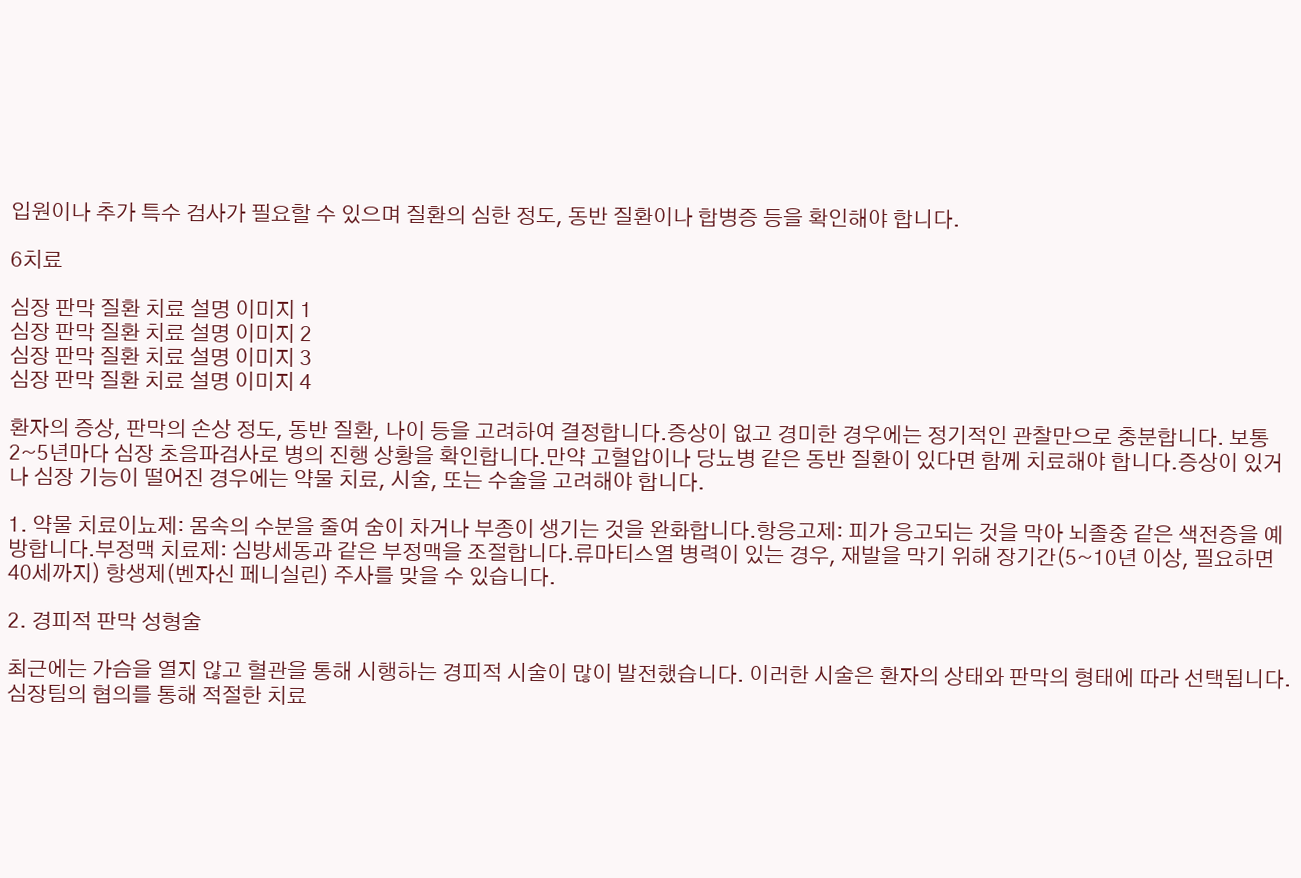입원이나 추가 특수 검사가 필요할 수 있으며 질환의 심한 정도, 동반 질환이나 합병증 등을 확인해야 합니다.

6치료

심장 판막 질환 치료 설명 이미지 1
심장 판막 질환 치료 설명 이미지 2
심장 판막 질환 치료 설명 이미지 3
심장 판막 질환 치료 설명 이미지 4

환자의 증상, 판막의 손상 정도, 동반 질환, 나이 등을 고려하여 결정합니다.증상이 없고 경미한 경우에는 정기적인 관찰만으로 충분합니다. 보통 2~5년마다 심장 초음파검사로 병의 진행 상황을 확인합니다.만약 고혈압이나 당뇨병 같은 동반 질환이 있다면 함께 치료해야 합니다.증상이 있거나 심장 기능이 떨어진 경우에는 약물 치료, 시술, 또는 수술을 고려해야 합니다.

1. 약물 치료이뇨제: 몸속의 수분을 줄여 숨이 차거나 부종이 생기는 것을 완화합니다.항응고제: 피가 응고되는 것을 막아 뇌졸중 같은 색전증을 예방합니다.부정맥 치료제: 심방세동과 같은 부정맥을 조절합니다.류마티스열 병력이 있는 경우, 재발을 막기 위해 장기간(5~10년 이상, 필요하면 40세까지) 항생제(벤자신 페니실린) 주사를 맞을 수 있습니다.

2. 경피적 판막 성형술

최근에는 가슴을 열지 않고 혈관을 통해 시행하는 경피적 시술이 많이 발전했습니다. 이러한 시술은 환자의 상태와 판막의 형태에 따라 선택됩니다. 심장팀의 협의를 통해 적절한 치료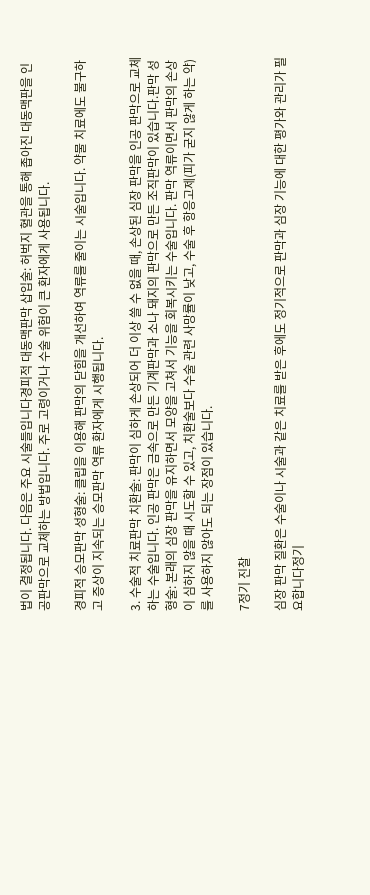법이 결정됩니다. 다음은 주요 시술들입니다경피적 대동맥판막 삽입술: 허벅지 혈관을 통해 좁아진 대동맥판을 인공판막으로 교체하는 방법입니다. 주로 고령이거나 수술 위험이 큰 환자에게 사용됩니다.

경피적 승모판막 성형술: 클립을 이용해 판막의 닫힘을 개선하여 역류를 줄이는 시술입니다. 약물 치료에도 불구하고 증상이 지속되는 승모판막 역류 환자에게 시행됩니다.

3. 수술적 치료판막 치환술: 판막이 심하게 손상되어 더 이상 쓸 수 없을 때, 손상된 심장 판막을 인공 판막으로 교체하는 수술입니다. 인공 판막은 금속으로 만든 기계판막과 소나 돼지의 판막으로 만든 조직판막이 있습니다.판막 성형술: 본래의 심장 판막을 유지하면서 모양을 고쳐서 기능을 회복시키는 수술입니다. 판막 역류이면서 판막의 손상이 심하지 않을 때 시도할 수 있고, 치환술보다 수술 관련 사망률이 낮고, 수술 후 항응고제(피가 굳지 않게 하는 약)를 사용하지 않아도 되는 장점이 있습니다.

7정기 진찰

심장 판막 질환은 수술이나 시술과 같은 치료를 받은 후에도 정기적으로 판막과 심장 기능에 대한 평가와 관리가 필요합니다정기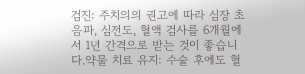검진: 주치의의 권고에 따라 심장 초음파, 심전도, 혈액 검사를 6개월에서 1년 간격으로 받는 것이 좋습니다.약물 치료 유지: 수술 후에도 혈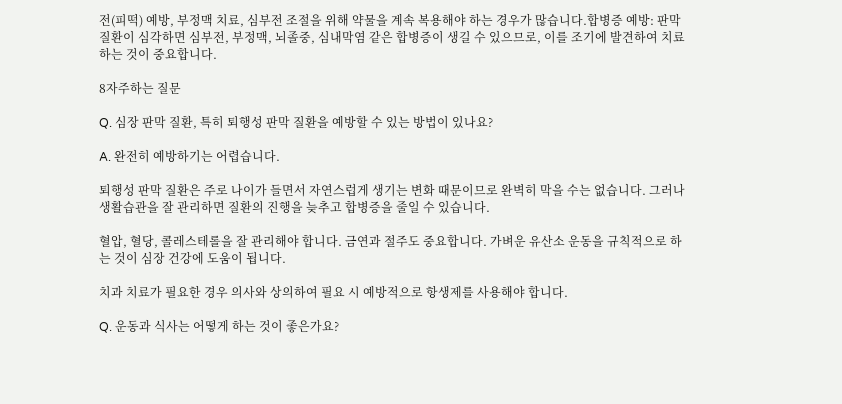전(피떡) 예방, 부정맥 치료, 심부전 조절을 위해 약물을 계속 복용해야 하는 경우가 많습니다.합병증 예방: 판막 질환이 심각하면 심부전, 부정맥, 뇌졸중, 심내막염 같은 합병증이 생길 수 있으므로, 이를 조기에 발견하여 치료하는 것이 중요합니다.

8자주하는 질문

Q. 심장 판막 질환, 특히 퇴행성 판막 질환을 예방할 수 있는 방법이 있나요?

A. 완전히 예방하기는 어렵습니다.

퇴행성 판막 질환은 주로 나이가 들면서 자연스럽게 생기는 변화 때문이므로 완벽히 막을 수는 없습니다. 그러나 생활습관을 잘 관리하면 질환의 진행을 늦추고 합병증을 줄일 수 있습니다.

혈압, 혈당, 콜레스테롤을 잘 관리해야 합니다. 금연과 절주도 중요합니다. 가벼운 유산소 운동을 규칙적으로 하는 것이 심장 건강에 도움이 됩니다.

치과 치료가 필요한 경우 의사와 상의하여 필요 시 예방적으로 항생제를 사용해야 합니다.

Q. 운동과 식사는 어떻게 하는 것이 좋은가요?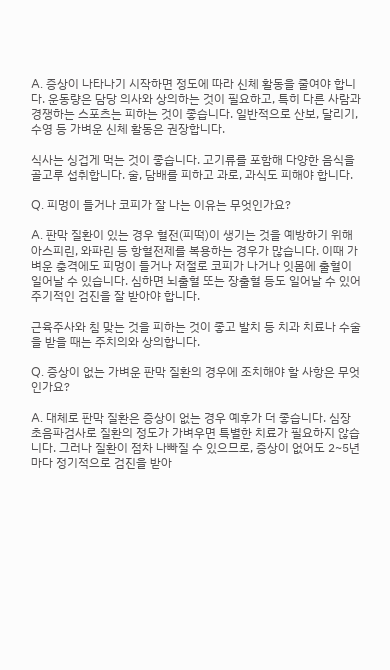A. 증상이 나타나기 시작하면 정도에 따라 신체 활동을 줄여야 합니다. 운동량은 담당 의사와 상의하는 것이 필요하고, 특히 다른 사람과 경쟁하는 스포츠는 피하는 것이 좋습니다. 일반적으로 산보, 달리기, 수영 등 가벼운 신체 활동은 권장합니다.

식사는 싱겁게 먹는 것이 좋습니다. 고기류를 포함해 다양한 음식을 골고루 섭취합니다. 술, 담배를 피하고 과로, 과식도 피해야 합니다.

Q. 피멍이 들거나 코피가 잘 나는 이유는 무엇인가요?

A. 판막 질환이 있는 경우 혈전(피떡)이 생기는 것을 예방하기 위해 아스피린, 와파린 등 항혈전제를 복용하는 경우가 많습니다. 이때 가벼운 충격에도 피멍이 들거나 저절로 코피가 나거나 잇몸에 출혈이 일어날 수 있습니다. 심하면 뇌출혈 또는 장출혈 등도 일어날 수 있어 주기적인 검진을 잘 받아야 합니다.

근육주사와 침 맞는 것을 피하는 것이 좋고 발치 등 치과 치료나 수술을 받을 때는 주치의와 상의합니다.

Q. 증상이 없는 가벼운 판막 질환의 경우에 조치해야 할 사항은 무엇인가요?

A. 대체로 판막 질환은 증상이 없는 경우 예후가 더 좋습니다. 심장 초음파검사로 질환의 정도가 가벼우면 특별한 치료가 필요하지 않습니다. 그러나 질환이 점차 나빠질 수 있으므로, 증상이 없어도 2~5년마다 정기적으로 검진을 받아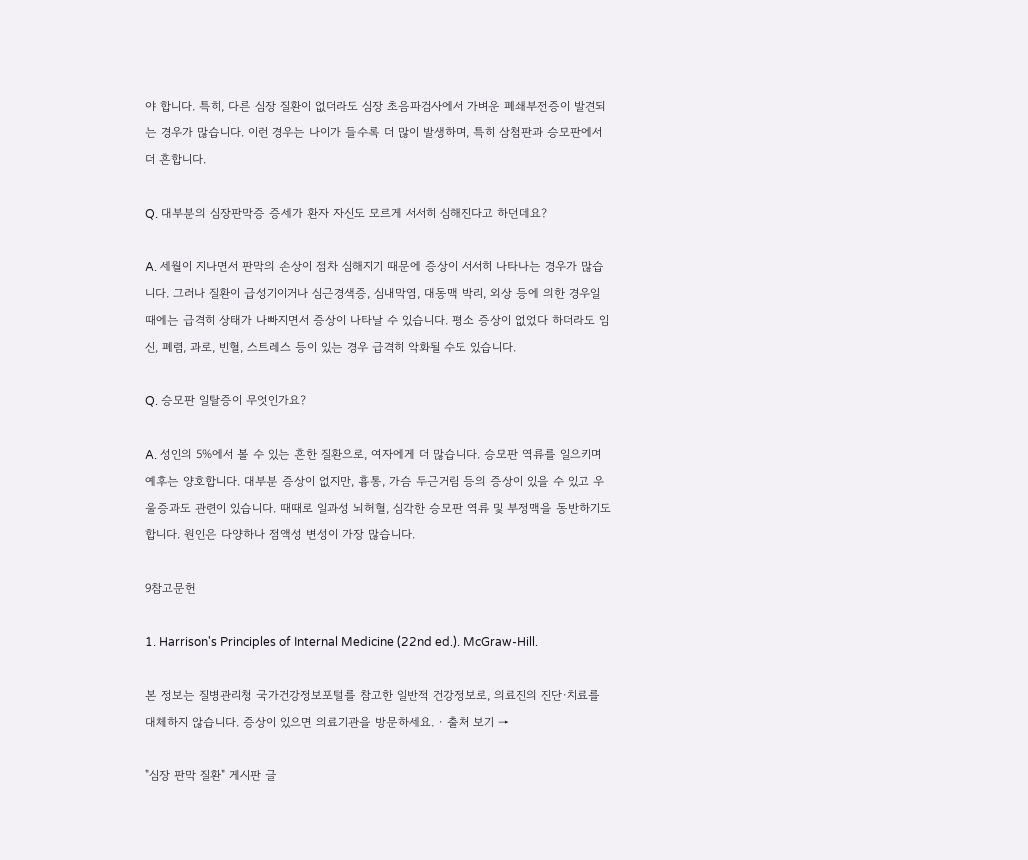야 합니다. 특히, 다른 심장 질환이 없더라도 심장 초음파검사에서 가벼운 폐쇄부전증이 발견되는 경우가 많습니다. 이런 경우는 나이가 들수록 더 많이 발생하며, 특히 삼첨판과 승모판에서 더 흔합니다.

Q. 대부분의 심장판막증 증세가 환자 자신도 모르게 서서히 심해진다고 하던데요?

A. 세월이 지나면서 판막의 손상이 점차 심해지기 때문에 증상이 서서히 나타나는 경우가 많습니다. 그러나 질환이 급성기이거나 심근경색증, 심내막염, 대동맥 박리, 외상 등에 의한 경우일 때에는 급격히 상태가 나빠지면서 증상이 나타날 수 있습니다. 평소 증상이 없었다 하더라도 임신, 폐렴, 과로, 빈혈, 스트레스 등이 있는 경우 급격히 악화될 수도 있습니다.

Q. 승모판 일탈증이 무엇인가요?

A. 성인의 5%에서 볼 수 있는 흔한 질환으로, 여자에게 더 많습니다. 승모판 역류를 일으키며 예후는 양호합니다. 대부분 증상이 없지만, 흉통, 가슴 두근거림 등의 증상이 있을 수 있고 우울증과도 관련이 있습니다. 때때로 일과성 뇌허혈, 심각한 승모판 역류 및 부정맥을 동반하기도 합니다. 원인은 다양하나 점액성 변성이 가장 많습니다.

9참고문헌

1. Harrison's Principles of Internal Medicine (22nd ed.). McGraw-Hill.

본 정보는 질병관리청 국가건강정보포털를 참고한 일반적 건강정보로, 의료진의 진단·치료를 대체하지 않습니다. 증상이 있으면 의료기관을 방문하세요. · 출처 보기 →

"심장 판막 질환" 게시판 글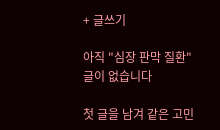+ 글쓰기

아직 "심장 판막 질환" 글이 없습니다

첫 글을 남겨 같은 고민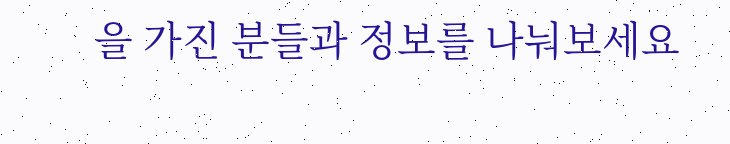을 가진 분들과 정보를 나눠보세요